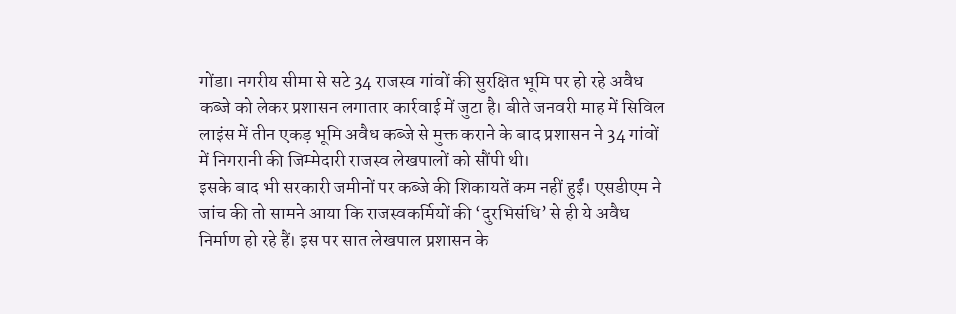गोंडा। नगरीय सीमा से सटे 34 राजस्व गांवों की सुरक्षित भूमि पर हो रहे अवैध कब्जे को लेकर प्रशासन लगातार कार्रवाई में जुटा है। बीते जनवरी माह में सिविल लाइंस में तीन एकड़ भूमि अवैध कब्जे से मुक्त कराने के बाद प्रशासन ने 34 गांवों में निगरानी की जिम्मेदारी राजस्व लेखपालों को सौंपी थी।
इसके बाद भी सरकारी जमीनों पर कब्जे की शिकायतें कम नहीं हुईं। एसडीएम ने जांच की तो सामने आया कि राजस्वकर्मियों की ‘दुरभिसंधि’ से ही ये अवैध निर्माण हो रहे हैं। इस पर सात लेखपाल प्रशासन के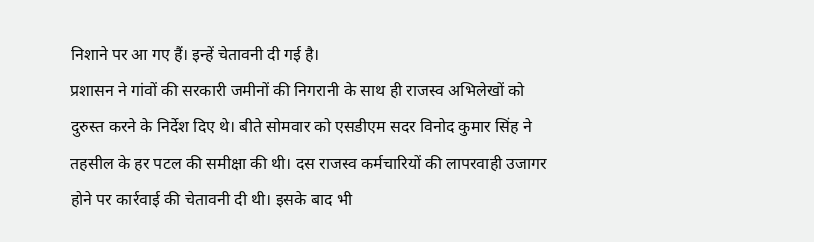निशाने पर आ गए हैं। इन्हें चेतावनी दी गई है।
प्रशासन ने गांवों की सरकारी जमीनों की निगरानी के साथ ही राजस्व अभिलेखों को दुरुस्त करने के निर्देश दिए थे। बीते सोमवार को एसडीएम सदर विनोद कुमार सिंह ने तहसील के हर पटल की समीक्षा की थी। दस राजस्व कर्मचारियों की लापरवाही उजागर होने पर कार्रवाई की चेतावनी दी थी। इसके बाद भी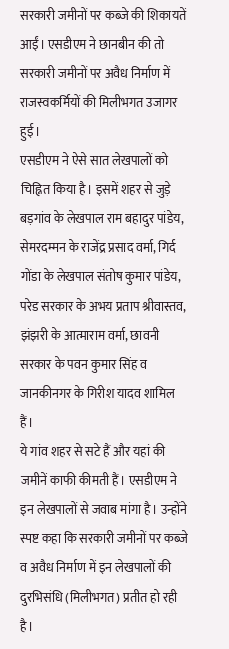सरकारी जमीनों पर कब्जे की शिकायतें आईं। एसडीएम ने छानबीन की तो सरकारी जमीनों पर अवैध निर्माण में राजस्वकर्मियों की मिलीभगत उजागर हुई।
एसडीएम ने ऐसे सात लेखपालों को चिह्नित किया है। इसमें शहर से जुड़े बड़गांव के लेखपाल राम बहादुर पांडेय, सेमरदम्मन के राजेंद्र प्रसाद वर्मा, गिर्द गोंडा के लेखपाल संतोष कुमार पांडेय, परेड सरकार के अभय प्रताप श्रीवास्तव, झंझरी के आत्माराम वर्मा, छावनी सरकार के पवन कुमार सिंह व जानकीनगर के गिरीश यादव शामिल हैं।
ये गांव शहर से सटे हैं और यहां की जमीनें काफी कीमती हैं। एसडीएम ने इन लेखपालों से जवाब मांगा है। उन्होंने स्पष्ट कहा कि सरकारी जमीनों पर कब्जे व अवैध निर्माण में इन लेखपालों की दुरभिसंधि (मिलीभगत) प्रतीत हो रही है।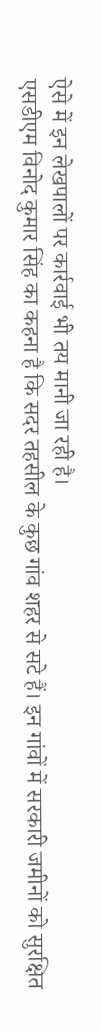ऐसे में इन लेखपालों पर कार्रवाई भी तय मानी जा रही है।
एसडीएम विनोद कुमार सिंह का कहना है कि सदर तहसील के कुछ गांव शहर से सटे हैं। इन गांवों में सरकारी जमीनों को सुरक्षित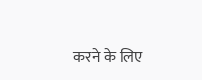करने के लिए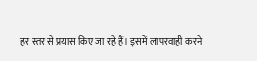हर स्तर से प्रयास किए जा रहे हैं। इसमें लापरवाही करने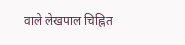वाले लेखपाल चिह्नित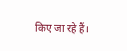किए जा रहे हैं।